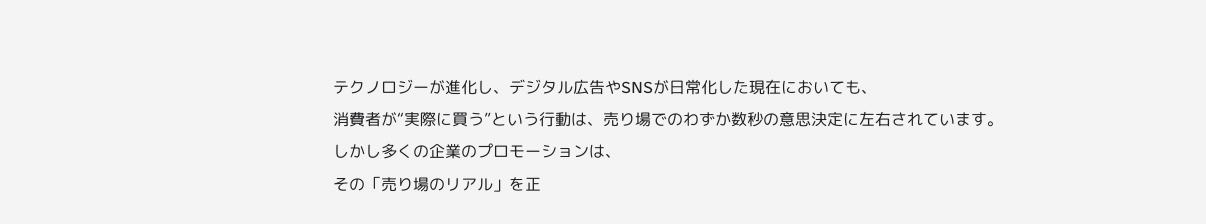テクノロジーが進化し、デジタル広告やSNSが日常化した現在においても、
消費者が“実際に買う”という行動は、売り場でのわずか数秒の意思決定に左右されています。
しかし多くの企業のプロモーションは、
その「売り場のリアル」を正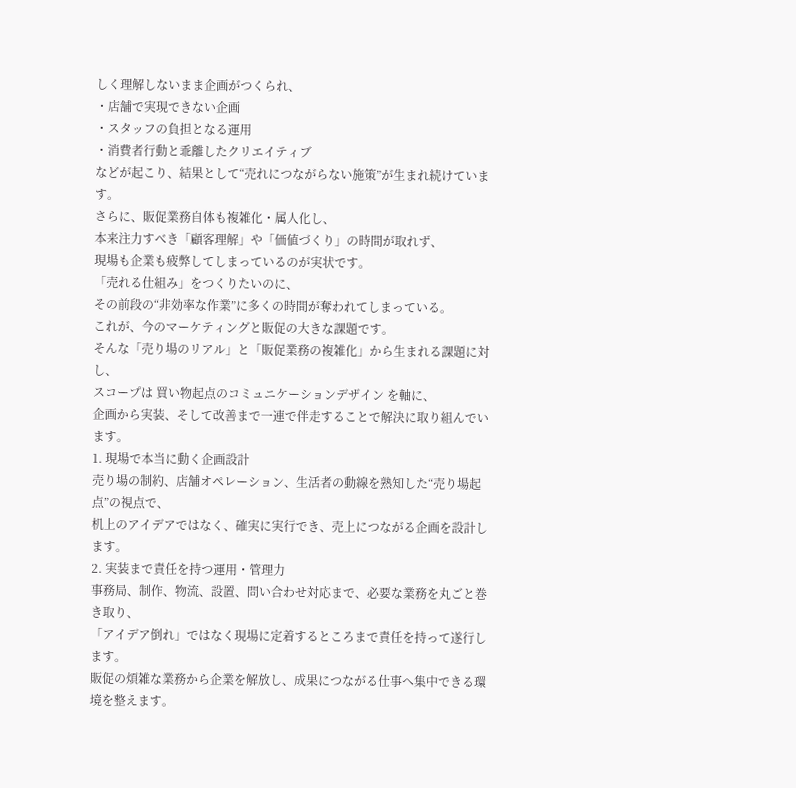しく理解しないまま企画がつくられ、
・店舗で実現できない企画
・スタッフの負担となる運用
・消費者行動と乖離したクリエイティブ
などが起こり、結果として“売れにつながらない施策”が生まれ続けています。
さらに、販促業務自体も複雑化・属人化し、
本来注力すべき「顧客理解」や「価値づくり」の時間が取れず、
現場も企業も疲弊してしまっているのが実状です。
「売れる仕組み」をつくりたいのに、
その前段の“非効率な作業”に多くの時間が奪われてしまっている。
これが、今のマーケティングと販促の大きな課題です。
そんな「売り場のリアル」と「販促業務の複雑化」から生まれる課題に対し、
スコープは 買い物起点のコミュニケーションデザイン を軸に、
企画から実装、そして改善まで一連で伴走することで解決に取り組んでいます。
1. 現場で本当に動く企画設計
売り場の制約、店舗オペレーション、生活者の動線を熟知した“売り場起点”の視点で、
机上のアイデアではなく、確実に実行でき、売上につながる企画を設計します。
2. 実装まで責任を持つ運用・管理力
事務局、制作、物流、設置、問い合わせ対応まで、必要な業務を丸ごと巻き取り、
「アイデア倒れ」ではなく現場に定着するところまで責任を持って遂行します。
販促の煩雑な業務から企業を解放し、成果につながる仕事へ集中できる環境を整えます。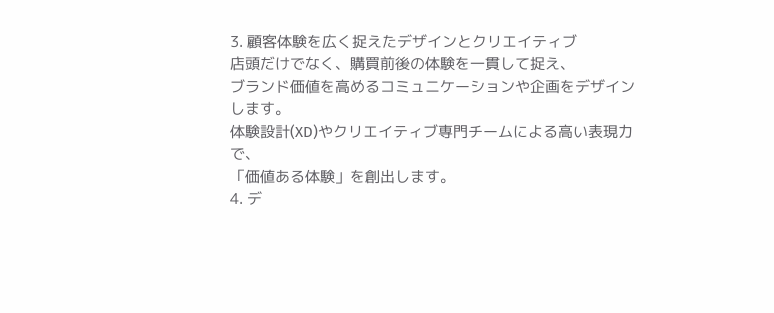3. 顧客体験を広く捉えたデザインとクリエイティブ
店頭だけでなく、購買前後の体験を一貫して捉え、
ブランド価値を高めるコミュニケーションや企画をデザインします。
体験設計(XD)やクリエイティブ専門チームによる高い表現力で、
「価値ある体験」を創出します。
4. デ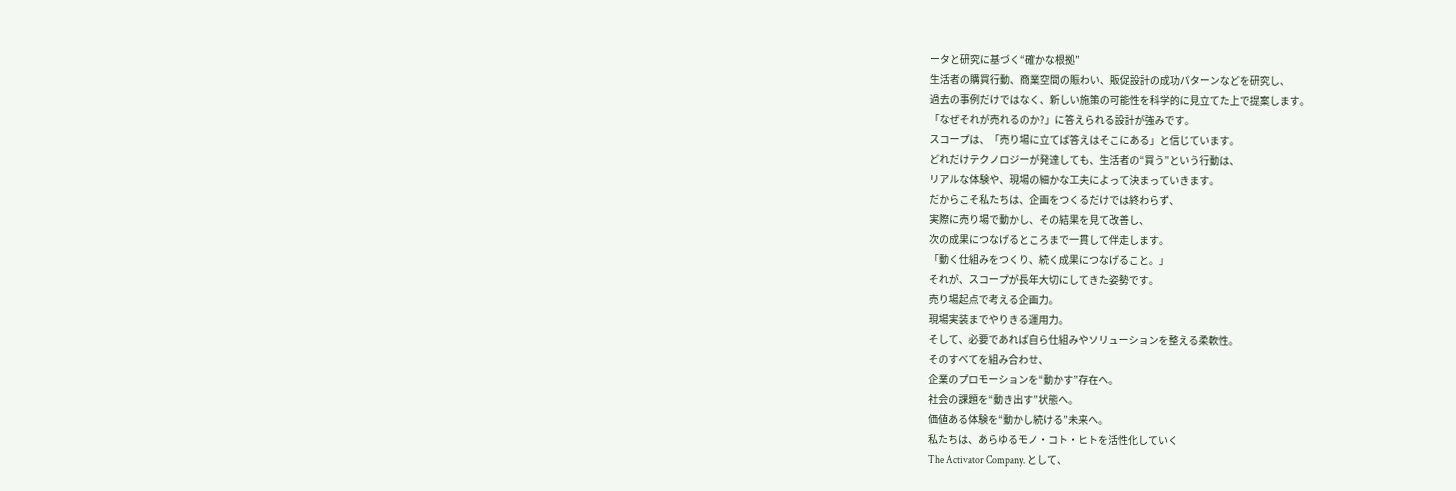ータと研究に基づく“確かな根拠”
生活者の購買行動、商業空間の賑わい、販促設計の成功パターンなどを研究し、
過去の事例だけではなく、新しい施策の可能性を科学的に見立てた上で提案します。
「なぜそれが売れるのか?」に答えられる設計が強みです。
スコープは、「売り場に立てば答えはそこにある」と信じています。
どれだけテクノロジーが発達しても、生活者の“買う”という行動は、
リアルな体験や、現場の細かな工夫によって決まっていきます。
だからこそ私たちは、企画をつくるだけでは終わらず、
実際に売り場で動かし、その結果を見て改善し、
次の成果につなげるところまで一貫して伴走します。
「動く仕組みをつくり、続く成果につなげること。」
それが、スコープが長年大切にしてきた姿勢です。
売り場起点で考える企画力。
現場実装までやりきる運用力。
そして、必要であれば自ら仕組みやソリューションを整える柔軟性。
そのすべてを組み合わせ、
企業のプロモーションを“動かす”存在へ。
社会の課題を“動き出す”状態へ。
価値ある体験を“動かし続ける”未来へ。
私たちは、あらゆるモノ・コト・ヒトを活性化していく
The Activator Company. として、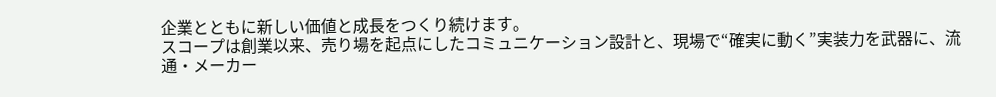企業とともに新しい価値と成長をつくり続けます。
スコープは創業以来、売り場を起点にしたコミュニケーション設計と、現場で“確実に動く”実装力を武器に、流通・メーカー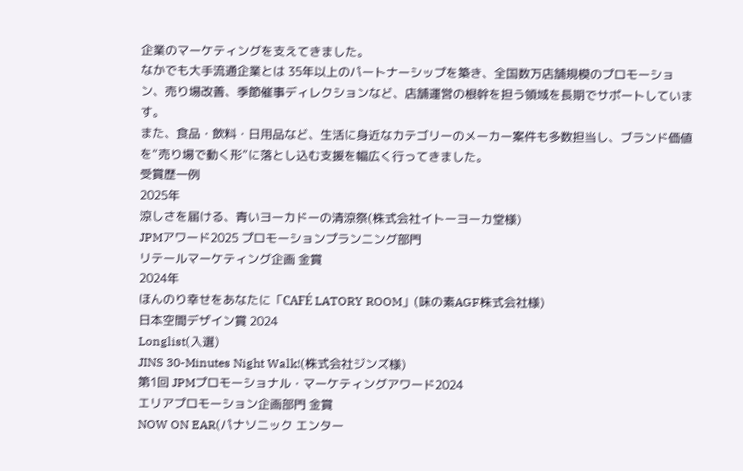企業のマーケティングを支えてきました。
なかでも大手流通企業とは 35年以上のパートナーシップを築き、全国数万店舗規模のプロモーション、売り場改善、季節催事ディレクションなど、店舗運営の根幹を担う領域を長期でサポートしています。
また、食品・飲料・日用品など、生活に身近なカテゴリーのメーカー案件も多数担当し、ブランド価値を“売り場で動く形”に落とし込む支援を幅広く行ってきました。
受賞歴一例
2025年
涼しさを届ける、青いヨーカドーの清涼祭(株式会社イトーヨーカ堂様)
JPMアワード2025 プロモーションプランニング部門
リテールマーケティング企画 金賞
2024年
ほんのり幸せをあなたに「CAFÉ LATORY ROOM」(味の素AGF株式会社様)
日本空間デザイン賞 2024
Longlist(入選)
JINS 30-Minutes Night Walk!(株式会社ジンズ様)
第1回 JPMプロモーショナル・マーケティングアワード2024
エリアプロモーション企画部門 金賞
NOW ON EAR(パナソニック エンター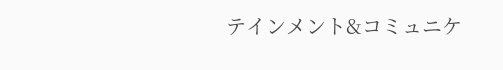テインメント&コミュニケ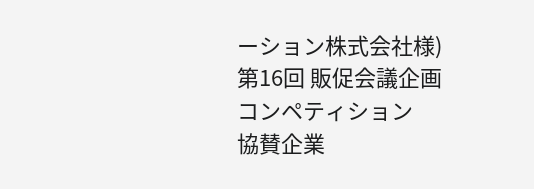ーション株式会社様)
第16回 販促会議企画コンペティション
協賛企業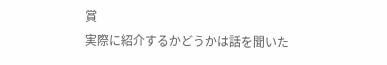賞
実際に紹介するかどうかは話を聞いた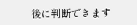後に判断できます